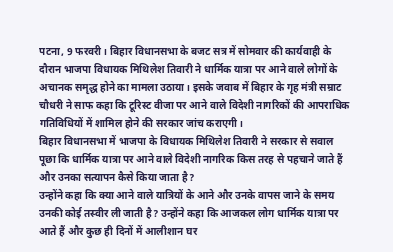पटना, 9 फरवरी। बिहार विधानसभा के बजट सत्र में सोमवार की कार्यवाही के दौरान भाजपा विधायक मिथिलेश तिवारी ने धार्मिक यात्रा पर आने वाले लोगों के अचानक समृद्ध होने का मामला उठाया। इसके जवाब में बिहार के गृह मंत्री सम्राट चौधरी ने साफ कहा कि टूरिस्ट वीजा पर आने वाले विदेशी नागरिकों की आपराधिक गतिविधियों में शामिल होने की सरकार जांच कराएगी।
बिहार विधानसभा में भाजपा के विधायक मिथिलेश तिवारी ने सरकार से सवाल पूछा कि धार्मिक यात्रा पर आने वाले विदेशी नागरिक किस तरह से पहचाने जाते हैं और उनका सत्यापन कैसे किया जाता है?
उन्होंने कहा कि क्या आने वाले यात्रियों के आने और उनके वापस जाने के समय उनकी कोई तस्वीर ली जाती है? उन्होंने कहा कि आजकल लोग धार्मिक यात्रा पर आते हैं और कुछ ही दिनों में आलीशान घर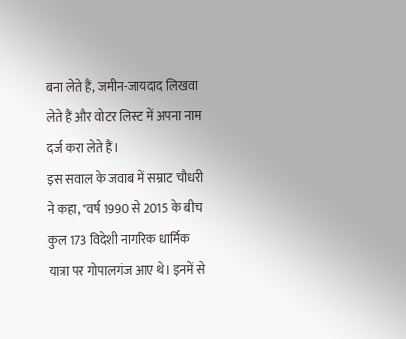बना लेते हैं, जमीन-जायदाद लिखवा लेते हैं और वोटर लिस्ट में अपना नाम दर्ज करा लेते हैं।
इस सवाल के जवाब में सम्राट चौधरी ने कहा, "वर्ष 1990 से 2015 के बीच कुल 173 विदेशी नागरिक धार्मिक यात्रा पर गोपालगंज आए थे। इनमें से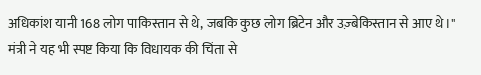अधिकांश यानी 168 लोग पाकिस्तान से थे, जबकि कुछ लोग ब्रिटेन और उज़्बेकिस्तान से आए थे।"
मंत्री ने यह भी स्पष्ट किया कि विधायक की चिंता से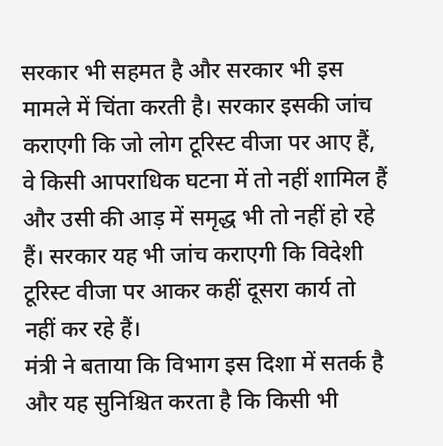सरकार भी सहमत है और सरकार भी इस मामले में चिंता करती है। सरकार इसकी जांच कराएगी कि जो लोग टूरिस्ट वीजा पर आए हैं, वे किसी आपराधिक घटना में तो नहीं शामिल हैं और उसी की आड़ में समृद्ध भी तो नहीं हो रहे हैं। सरकार यह भी जांच कराएगी कि विदेशी टूरिस्ट वीजा पर आकर कहीं दूसरा कार्य तो नहीं कर रहे हैं।
मंत्री ने बताया कि विभाग इस दिशा में सतर्क है और यह सुनिश्चित करता है कि किसी भी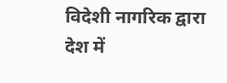विदेशी नागरिक द्वारा देश में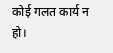कोई गलत कार्य न हो।